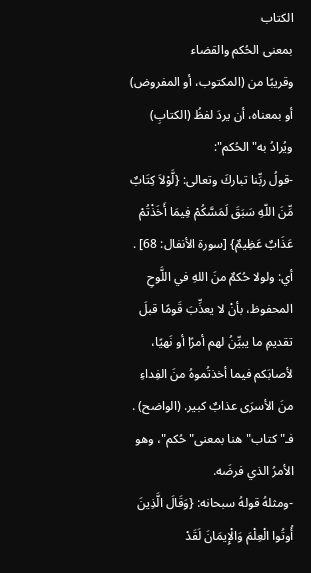الكتاب
بمعنى الحُكم والقضاء
وقريبًا من (المكتوب، أو المفروض) أو بمعناه، أن يردَ لفظُ (الكتابِ) ويُرادُ به"الحُكم":
-قولُ ربِّنا تباركَ وتعالى: {لَّوْلاَ كِتَابٌ مِّنَ اللّهِ سَبَقَ لَمَسَّكُمْ فِيمَا أَخَذْتُمْ عَذَابٌ عَظِيمٌ} [سورة الأنفال: 68] .
أي: ولولا حُكمٌ منَ اللهِ في اللَّوحِ المحفوظ، بأنْ لا يعذِّبَ قَومًا قبلَ تقديمِ ما يبيِّنُ لهم أمرًا أو نَهيًا، لأصابَكم فيما أخذتُموهُ منَ الفِداءِ منَ الأسرَى عذابٌ كبير. (الواضح) .
فـ"كتاب"هنا بمعنى"حُكم"، وهو الأمرُ الذي فرضَه.
-ومثلهُ قولهُ سبحانه: {وَقَالَ الَّذِينَ أُوتُوا الْعِلْمَ وَالْإِيمَانَ لَقَدْ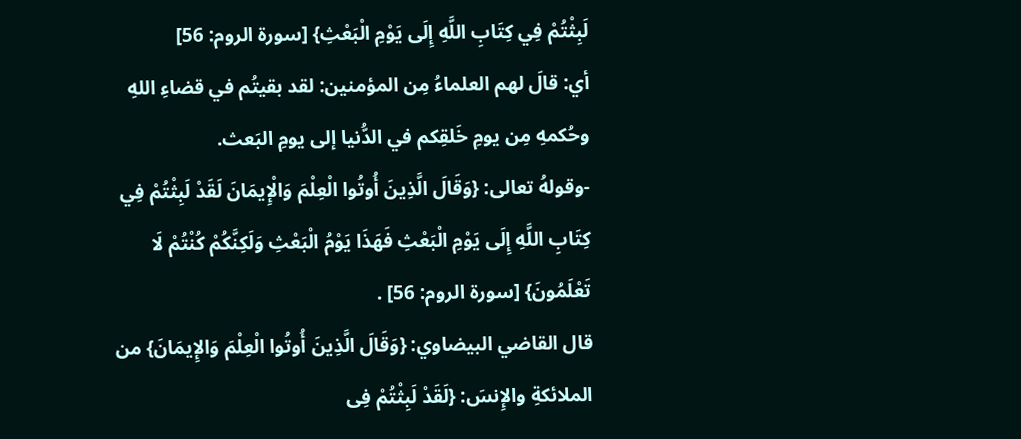لَبِثْتُمْ فِي كِتَابِ اللَّهِ إِلَى يَوْمِ الْبَعْثِ} [سورة الروم: 56]
أي: قالَ لهم العلماءُ مِن المؤمنين: لقد بقيتُم في قضاءِ اللهِ وحُكمهِ مِن يومِ خَلقِكم في الدُّنيا إلى يومِ البَعث.
-وقولهُ تعالى: {وَقَالَ الَّذِينَ أُوتُوا الْعِلْمَ وَالْإِيمَانَ لَقَدْ لَبِثْتُمْ فِي كِتَابِ اللَّهِ إِلَى يَوْمِ الْبَعْثِ فَهَذَا يَوْمُ الْبَعْثِ وَلَكِنَّكُمْ كُنْتُمْ لَا تَعْلَمُونَ} [سورة الروم: 56] .
قال القاضي البيضاوي: {وَقَالَ الَّذِينَ أُوتُوا الْعِلْمَ وَالإِيمَانَ} من الملائكةِ والإِنسَ: {لَقَدْ لَبِثْتُمْ فِى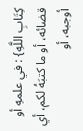كِتَابِ اللَّهِ} : في علمهِ أو قضائه، أو ما كتبَهُ لكم، أي أوجبه، أو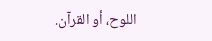اللوح، أو القرآن.